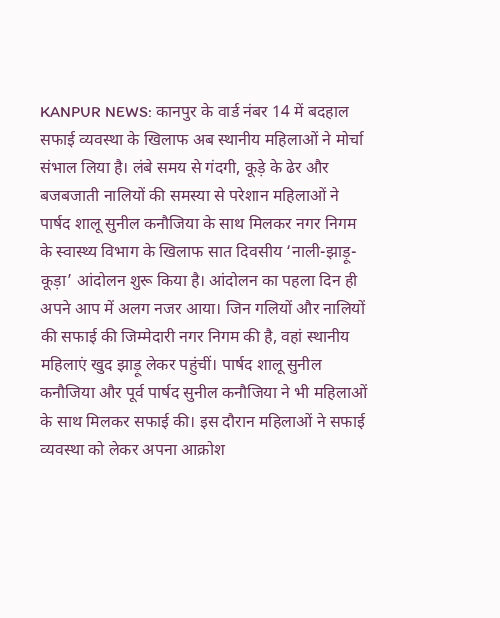KANPUR NEWS: कानपुर के वार्ड नंबर 14 में बदहाल सफाई व्यवस्था के खिलाफ अब स्थानीय महिलाओं ने मोर्चा संभाल लिया है। लंबे समय से गंदगी, कूड़े के ढेर और बजबजाती नालियों की समस्या से परेशान महिलाओं ने पार्षद शालू सुनील कनौजिया के साथ मिलकर नगर निगम के स्वास्थ्य विभाग के खिलाफ सात दिवसीय ‘नाली-झाड़ू-कूड़ा’ आंदोलन शुरू किया है। आंदोलन का पहला दिन ही अपने आप में अलग नजर आया। जिन गलियों और नालियों की सफाई की जिम्मेदारी नगर निगम की है, वहां स्थानीय महिलाएं खुद झाड़ू लेकर पहुंचीं। पार्षद शालू सुनील कनौजिया और पूर्व पार्षद सुनील कनौजिया ने भी महिलाओं के साथ मिलकर सफाई की। इस दौरान महिलाओं ने सफाई व्यवस्था को लेकर अपना आक्रोश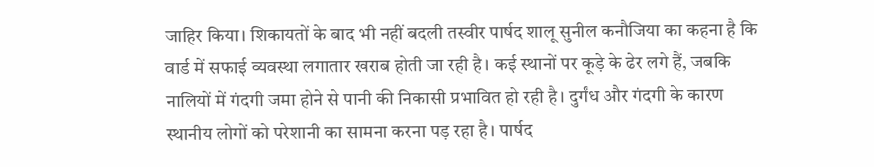जाहिर किया। शिकायतों के बाद भी नहीं बदली तस्वीर पार्षद शालू सुनील कनौजिया का कहना है कि वार्ड में सफाई व्यवस्था लगातार खराब होती जा रही है। कई स्थानों पर कूड़े के ढेर लगे हैं, जबकि नालियों में गंदगी जमा होने से पानी की निकासी प्रभावित हो रही है। दुर्गंध और गंदगी के कारण स्थानीय लोगों को परेशानी का सामना करना पड़ रहा है। पार्षद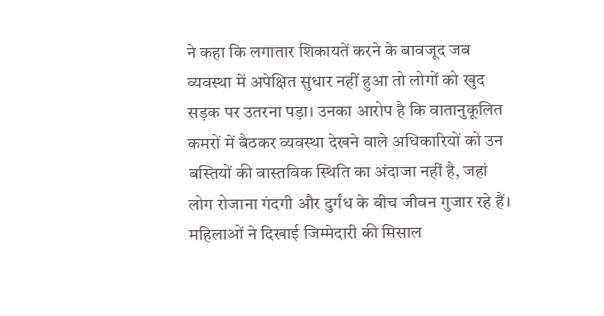ने कहा कि लगातार शिकायतें करने के बावजूद जब व्यवस्था में अपेक्षित सुधार नहीं हुआ तो लोगों को खुद सड़क पर उतरना पड़ा। उनका आरोप है कि वातानुकूलित कमरों में बैठकर व्यवस्था देखने वाले अधिकारियों को उन बस्तियों की वास्तविक स्थिति का अंदाजा नहीं है, जहां लोग रोजाना गंदगी और दुर्गंध के बीच जीवन गुजार रहे हैं। महिलाओं ने दिखाई जिम्मेदारी की मिसाल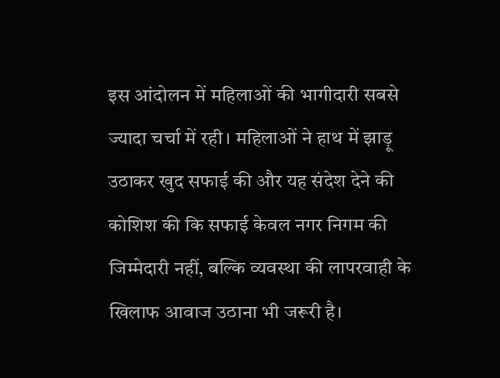इस आंदोलन में महिलाओं की भागीदारी सबसे ज्यादा चर्चा में रही। महिलाओं ने हाथ में झाड़ू उठाकर खुद सफाई की और यह संदेश देने की कोशिश की कि सफाई केवल नगर निगम की जिम्मेदारी नहीं, बल्कि व्यवस्था की लापरवाही के खिलाफ आवाज उठाना भी जरूरी है।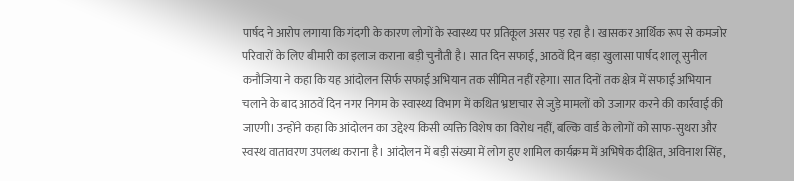पार्षद ने आरोप लगाया कि गंदगी के कारण लोगों के स्वास्थ्य पर प्रतिकूल असर पड़ रहा है। खासकर आर्थिक रूप से कमजोर परिवारों के लिए बीमारी का इलाज कराना बड़ी चुनौती है। सात दिन सफाई, आठवें दिन बड़ा खुलासा पार्षद शालू सुनील कनौजिया ने कहा कि यह आंदोलन सिर्फ सफाई अभियान तक सीमित नहीं रहेगा। सात दिनों तक क्षेत्र में सफाई अभियान चलाने के बाद आठवें दिन नगर निगम के स्वास्थ्य विभाग में कथित भ्रष्टाचार से जुड़े मामलों को उजागर करने की कार्रवाई की जाएगी। उन्होंने कहा कि आंदोलन का उद्देश्य किसी व्यक्ति विशेष का विरोध नहीं, बल्कि वार्ड के लोगों को साफ-सुथरा और स्वस्थ वातावरण उपलब्ध कराना है। आंदोलन में बड़ी संख्या में लोग हुए शामिल कार्यक्रम में अभिषेक दीक्षित, अविनाश सिंह,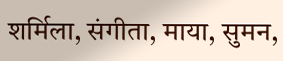शर्मिला, संगीता, माया, सुमन,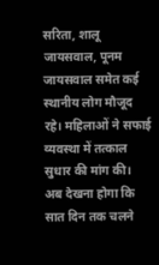सरिता, शालू जायसवाल, पूनम जायसवाल समेत कई स्थानीय लोग मौजूद रहे। महिलाओं ने सफाई व्यवस्था में तत्काल सुधार की मांग की। अब देखना होगा कि सात दिन तक चलने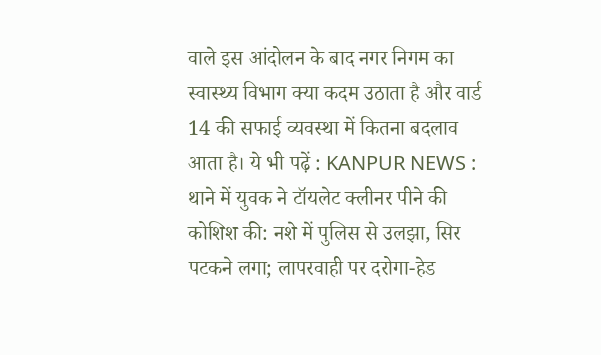वाले इस आंदोलन के बाद नगर निगम का स्वास्थ्य विभाग क्या कदम उठाता है और वार्ड 14 की सफाई व्यवस्था में कितना बदलाव आता है। ये भी पढ़ें : KANPUR NEWS : थाने में युवक ने टॉयलेट क्लीनर पीने की कोशिश की: नशे में पुलिस से उलझा, सिर पटकने लगा; लापरवाही पर दरोगा-हेड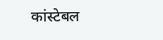कांस्टेबल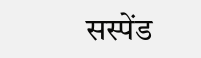सस्पेंड